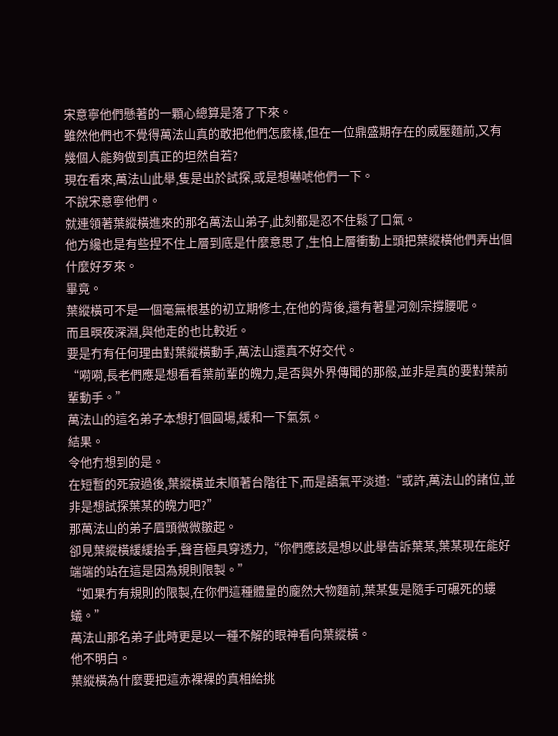宋意寧他們懸著的一顆心總算是落了下來。
雖然他們也不覺得萬法山真的敢把他們怎麼樣,但在一位鼎盛期存在的威壓麵前,又有幾個人能夠做到真正的坦然自若?
現在看來,萬法山此舉,隻是出於試探,或是想嚇唬他們一下。
不說宋意寧他們。
就連領著葉縱橫進來的那名萬法山弟子,此刻都是忍不住鬆了口氣。
他方纔也是有些捏不住上層到底是什麼意思了,生怕上層衝動上頭把葉縱橫他們弄出個什麼好歹來。
畢竟。
葉縱橫可不是一個毫無根基的初立期修士,在他的背後,還有著星河劍宗撐腰呢。
而且暝夜深淵,與他走的也比較近。
要是冇有任何理由對葉縱橫動手,萬法山還真不好交代。
“嗬嗬,長老們應是想看看葉前輩的魄力,是否與外界傳聞的那般,並非是真的要對葉前輩動手。”
萬法山的這名弟子本想打個圓場,緩和一下氣氛。
結果。
令他冇想到的是。
在短暫的死寂過後,葉縱橫並未順著台階往下,而是語氣平淡道:“或許,萬法山的諸位,並非是想試探葉某的魄力吧?”
那萬法山的弟子眉頭微微皺起。
卻見葉縱橫緩緩抬手,聲音極具穿透力,“你們應該是想以此舉告訴葉某,葉某現在能好端端的站在這是因為規則限製。”
“如果冇有規則的限製,在你們這種體量的龐然大物麵前,葉某隻是隨手可碾死的螻蟻。”
萬法山那名弟子此時更是以一種不解的眼神看向葉縱橫。
他不明白。
葉縱橫為什麼要把這赤裸裸的真相給挑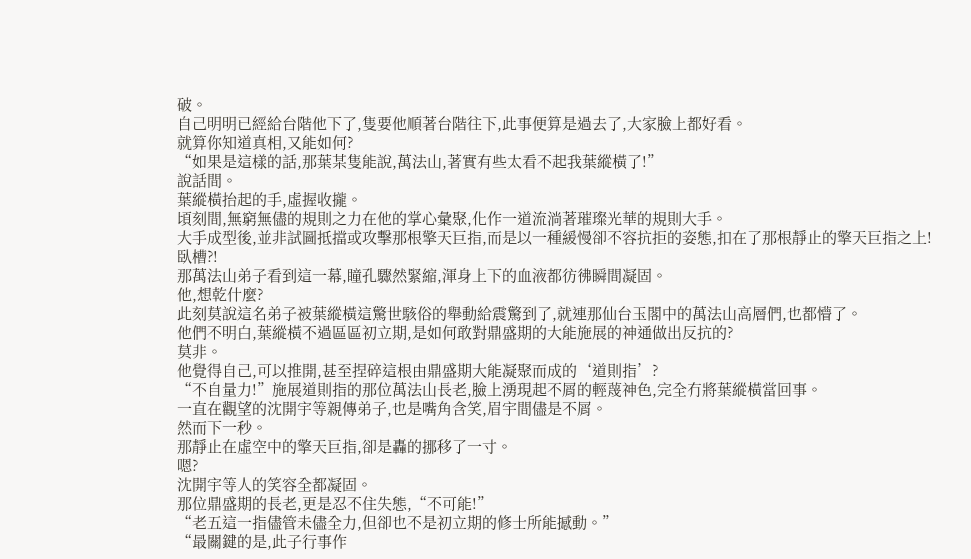破。
自己明明已經給台階他下了,隻要他順著台階往下,此事便算是過去了,大家臉上都好看。
就算你知道真相,又能如何?
“如果是這樣的話,那葉某隻能說,萬法山,著實有些太看不起我葉縱橫了!”
說話間。
葉縱橫抬起的手,虛握收攏。
頃刻間,無窮無儘的規則之力在他的掌心彙聚,化作一道流淌著璀璨光華的規則大手。
大手成型後,並非試圖抵擋或攻擊那根擎天巨指,而是以一種緩慢卻不容抗拒的姿態,扣在了那根靜止的擎天巨指之上!
臥槽?!
那萬法山弟子看到這一幕,瞳孔驟然緊縮,渾身上下的血液都彷彿瞬間凝固。
他,想乾什麼?
此刻莫說這名弟子被葉縱橫這驚世駭俗的舉動給震驚到了,就連那仙台玉閣中的萬法山高層們,也都懵了。
他們不明白,葉縱橫不過區區初立期,是如何敢對鼎盛期的大能施展的神通做出反抗的?
莫非。
他覺得自己,可以推開,甚至捏碎這根由鼎盛期大能凝聚而成的‘道則指’?
“不自量力!”施展道則指的那位萬法山長老,臉上湧現起不屑的輕蔑神色,完全冇將葉縱橫當回事。
一直在觀望的沈開宇等親傳弟子,也是嘴角含笑,眉宇間儘是不屑。
然而下一秒。
那靜止在虛空中的擎天巨指,卻是轟的挪移了一寸。
嗯?
沈開宇等人的笑容全都凝固。
那位鼎盛期的長老,更是忍不住失態,“不可能!”
“老五這一指儘管未儘全力,但卻也不是初立期的修士所能撼動。”
“最關鍵的是,此子行事作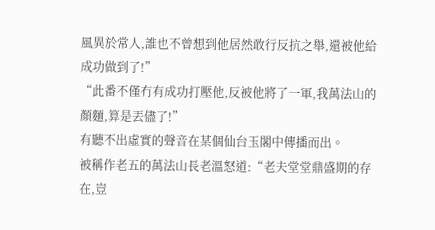風異於常人,誰也不曾想到他居然敢行反抗之舉,還被他給成功做到了!”
“此番不僅冇有成功打壓他,反被他將了一軍,我萬法山的顏麵,算是丟儘了!”
有聽不出虛實的聲音在某個仙台玉閣中傳播而出。
被稱作老五的萬法山長老溫怒道:“老夫堂堂鼎盛期的存在,豈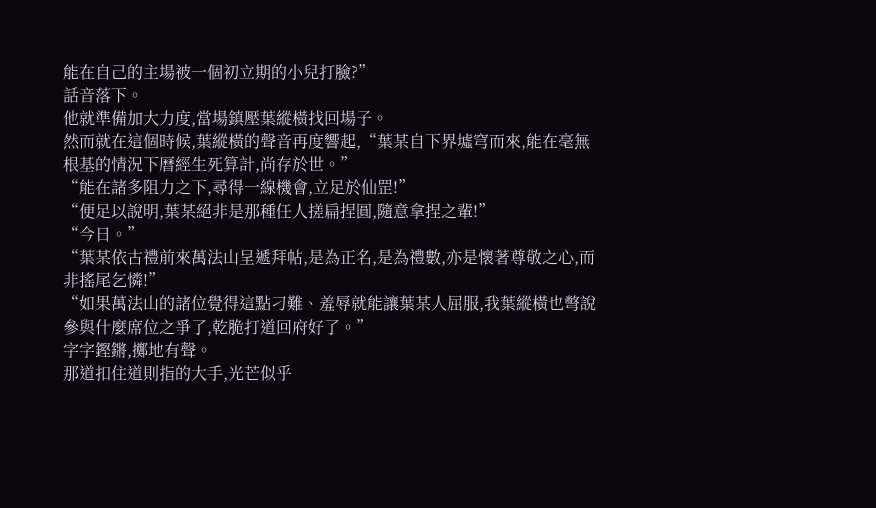能在自己的主場被一個初立期的小兒打臉?”
話音落下。
他就準備加大力度,當場鎮壓葉縱橫找回場子。
然而就在這個時候,葉縱橫的聲音再度響起,“葉某自下界墟穹而來,能在毫無根基的情況下曆經生死算計,尚存於世。”
“能在諸多阻力之下,尋得一線機會,立足於仙罡!”
“便足以說明,葉某絕非是那種任人搓扁捏圓,隨意拿捏之輩!”
“今日。”
“葉某依古禮前來萬法山呈遞拜帖,是為正名,是為禮數,亦是懷著尊敬之心,而非搖尾乞憐!”
“如果萬法山的諸位覺得這點刁難、羞辱就能讓葉某人屈服,我葉縱橫也彆說參與什麼席位之爭了,乾脆打道回府好了。”
字字鏗鏘,擲地有聲。
那道扣住道則指的大手,光芒似乎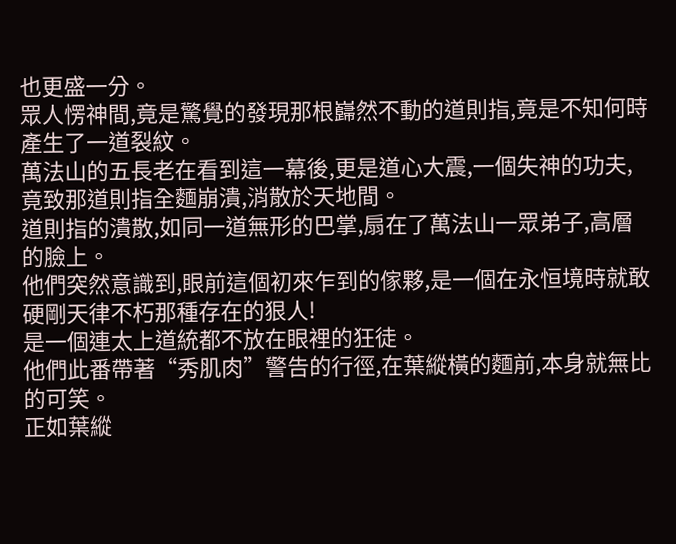也更盛一分。
眾人愣神間,竟是驚覺的發現那根巋然不動的道則指,竟是不知何時產生了一道裂紋。
萬法山的五長老在看到這一幕後,更是道心大震,一個失神的功夫,竟致那道則指全麵崩潰,消散於天地間。
道則指的潰散,如同一道無形的巴掌,扇在了萬法山一眾弟子,高層的臉上。
他們突然意識到,眼前這個初來乍到的傢夥,是一個在永恒境時就敢硬剛天律不朽那種存在的狠人!
是一個連太上道統都不放在眼裡的狂徒。
他們此番帶著“秀肌肉”警告的行徑,在葉縱橫的麵前,本身就無比的可笑。
正如葉縱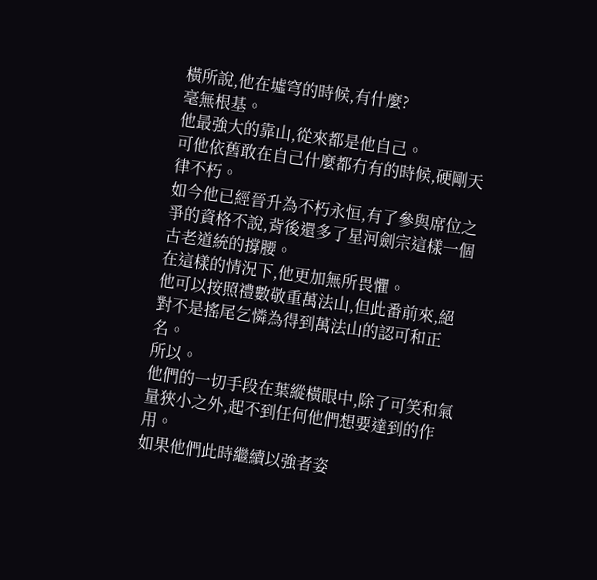橫所說,他在墟穹的時候,有什麼?
毫無根基。
他最強大的靠山,從來都是他自己。
可他依舊敢在自己什麼都冇有的時候,硬剛天律不朽。
如今他已經晉升為不朽永恒,有了參與席位之爭的資格不說,背後還多了星河劍宗這樣一個古老道統的撐腰。
在這樣的情況下,他更加無所畏懼。
他可以按照禮數敬重萬法山,但此番前來,絕對不是搖尾乞憐為得到萬法山的認可和正名。
所以。
他們的一切手段在葉縱橫眼中,除了可笑和氣量狹小之外,起不到任何他們想要達到的作用。
如果他們此時繼續以強者姿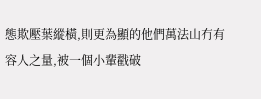態欺壓葉縱橫,則更為顯的他們萬法山冇有容人之量,被一個小輩戳破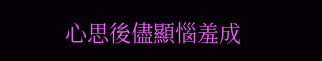心思後儘顯惱羞成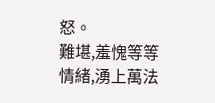怒。
難堪,羞愧等等情緒,湧上萬法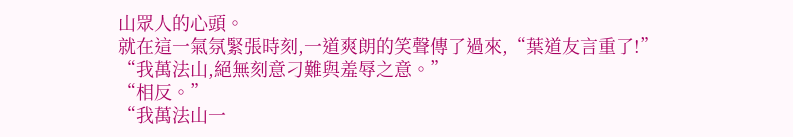山眾人的心頭。
就在這一氣氛緊張時刻,一道爽朗的笑聲傳了過來,“葉道友言重了!”
“我萬法山,絕無刻意刁難與羞辱之意。”
“相反。”
“我萬法山一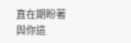直在期盼著與你這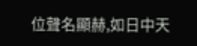位聲名顯赫,如日中天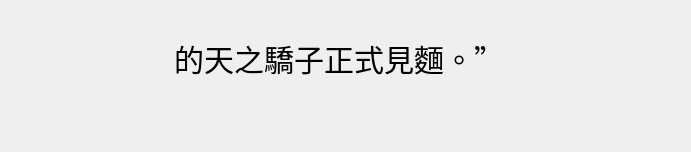的天之驕子正式見麵。”